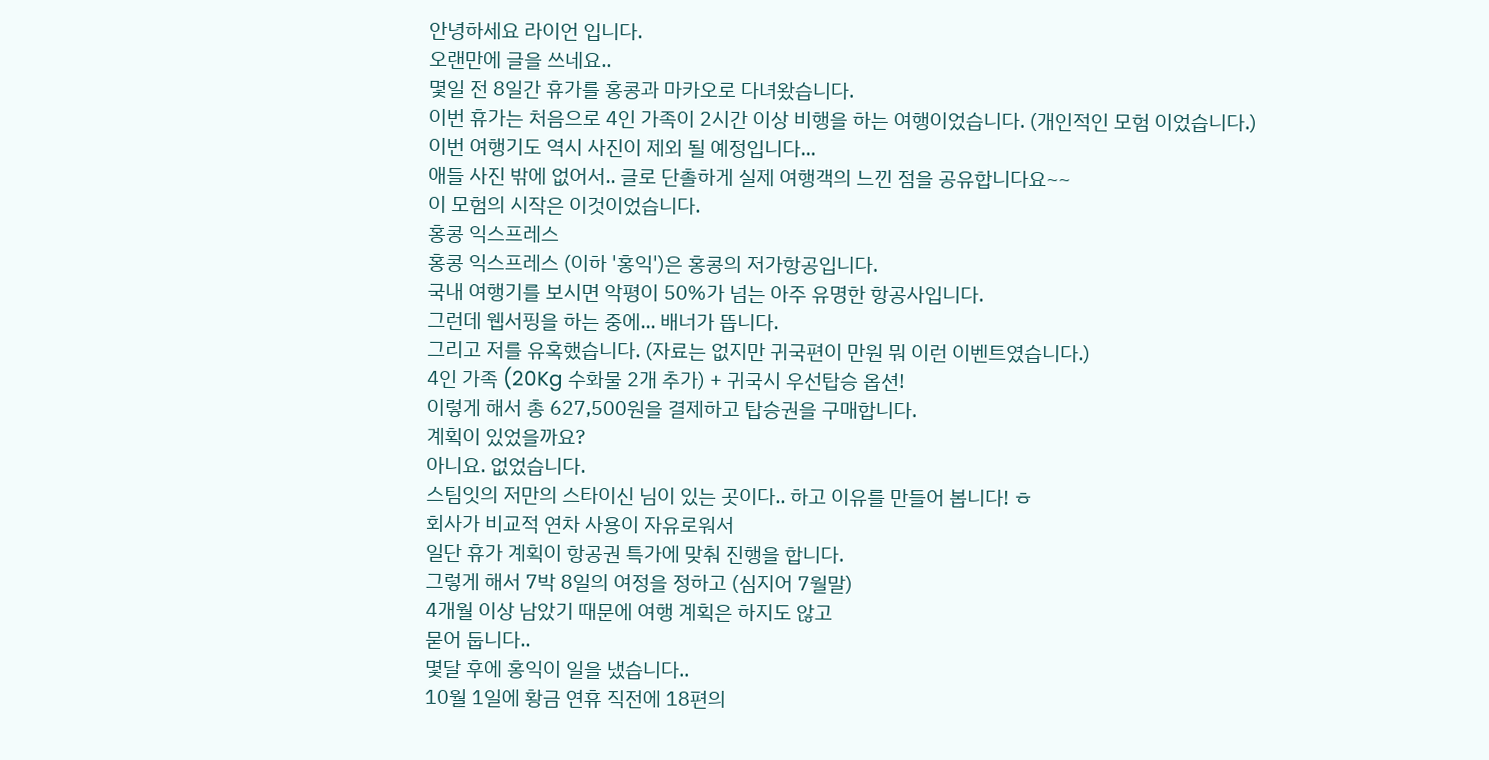안녕하세요 라이언 입니다.
오랜만에 글을 쓰네요..
몇일 전 8일간 휴가를 홍콩과 마카오로 다녀왔습니다.
이번 휴가는 처음으로 4인 가족이 2시간 이상 비행을 하는 여행이었습니다. (개인적인 모험 이었습니다.)
이번 여행기도 역시 사진이 제외 될 예정입니다...
애들 사진 밖에 없어서.. 글로 단촐하게 실제 여행객의 느낀 점을 공유합니다요~~
이 모험의 시작은 이것이었습니다.
홍콩 익스프레스
홍콩 익스프레스 (이하 '홍익')은 홍콩의 저가항공입니다.
국내 여행기를 보시면 악평이 50%가 넘는 아주 유명한 항공사입니다.
그런데 웹서핑을 하는 중에... 배너가 뜹니다.
그리고 저를 유혹했습니다. (자료는 없지만 귀국편이 만원 뭐 이런 이벤트였습니다.)
4인 가족 (20Kg 수화물 2개 추가) + 귀국시 우선탑승 옵션!
이렇게 해서 총 627,500원을 결제하고 탑승권을 구매합니다.
계획이 있었을까요?
아니요. 없었습니다.
스팀잇의 저만의 스타이신 님이 있는 곳이다.. 하고 이유를 만들어 봅니다! ㅎ
회사가 비교적 연차 사용이 자유로워서
일단 휴가 계획이 항공권 특가에 맞춰 진행을 합니다.
그렇게 해서 7박 8일의 여정을 정하고 (심지어 7월말)
4개월 이상 남았기 때문에 여행 계획은 하지도 않고
묻어 둡니다..
몇달 후에 홍익이 일을 냈습니다..
10월 1일에 황금 연휴 직전에 18편의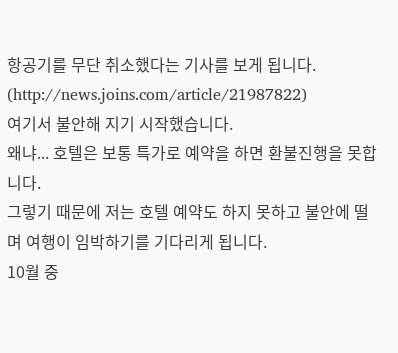항공기를 무단 취소했다는 기사를 보게 됩니다.
(http://news.joins.com/article/21987822)
여기서 불안해 지기 시작했습니다.
왜냐... 호텔은 보통 특가로 예약을 하면 환불진행을 못합니다.
그렇기 때문에 저는 호텔 예약도 하지 못하고 불안에 떨며 여행이 임박하기를 기다리게 됩니다.
10월 중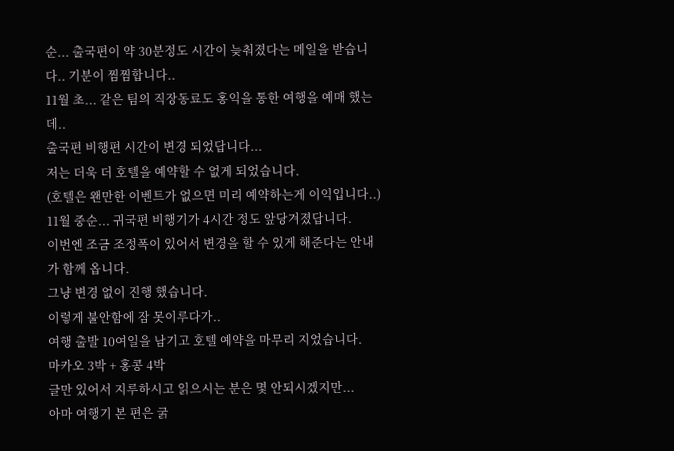순... 출국편이 약 30분정도 시간이 늦춰졌다는 메일을 받습니다.. 기분이 찜찜합니다..
11월 초... 같은 팀의 직장동료도 홍익을 통한 여행을 예매 했는데..
출국편 비행편 시간이 변경 되었답니다...
저는 더욱 더 호텔을 예약할 수 없게 되었습니다.
(호텔은 왠만한 이벤트가 없으면 미리 예약하는게 이익입니다..)
11월 중순... 귀국편 비행기가 4시간 정도 앞당겨졌답니다.
이번엔 조금 조정폭이 있어서 변경을 할 수 있게 해준다는 안내가 함께 옵니다.
그냥 변경 없이 진행 했습니다.
이렇게 불안함에 잠 못이루다가..
여행 출발 10여일을 남기고 호텔 예약을 마무리 지었습니다.
마카오 3박 + 홍콩 4박
글만 있어서 지루하시고 읽으시는 분은 몇 안되시겠지만...
아마 여행기 본 편은 굵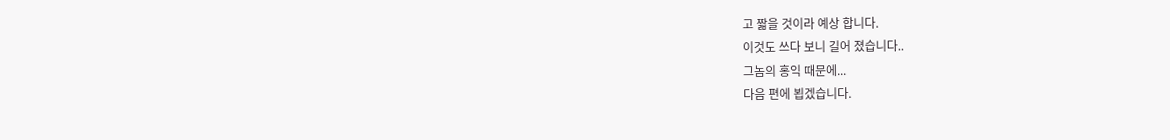고 짧을 것이라 예상 합니다.
이것도 쓰다 보니 길어 졌습니다..
그놈의 홍익 때문에...
다음 편에 뵙겠습니다.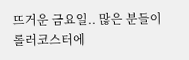뜨거운 금요일.. 많은 분들이 롤러코스터에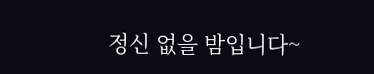정신 없을 밤입니다~